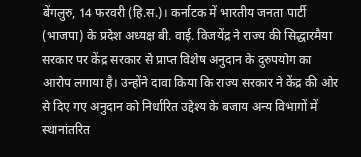बेंगलुरु, 14 फरवरी (हि.स.)। कर्नाटक में भारतीय जनता पार्टी (भाजपा) के प्रदेश अध्यक्ष बी. वाई. विजयेंद्र ने राज्य की सिद्धारमैया सरकार पर केंद्र सरकार से प्राप्त विशेष अनुदान के दुरुपयोग का आरोप लगाया है। उन्होंने दावा किया कि राज्य सरकार ने केंद्र की ओर से दिए गए अनुदान को निर्धारित उद्देश्य के बजाय अन्य विभागों में स्थानांतरित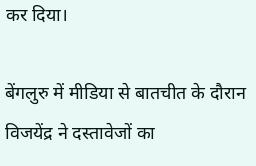कर दिया।

बेंगलुरु में मीडिया से बातचीत के दौरान विजयेंद्र ने दस्तावेजों का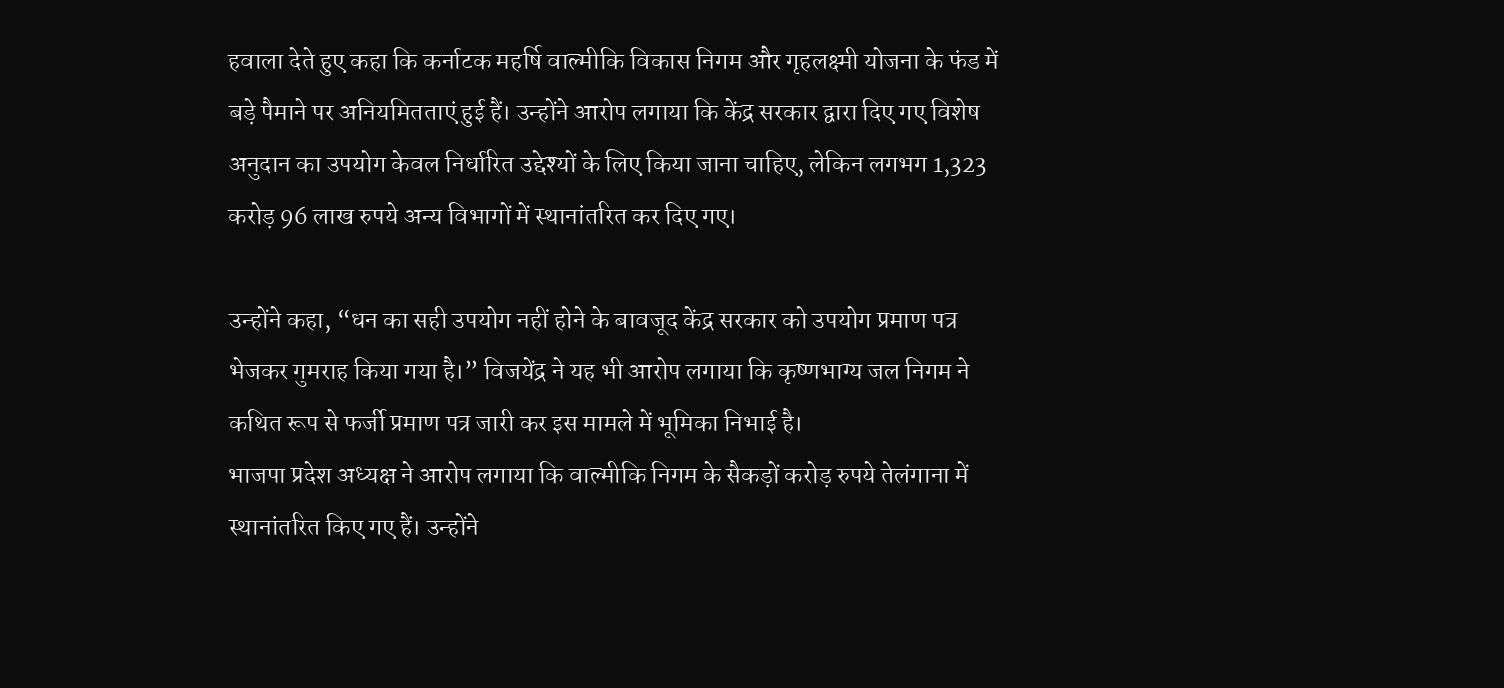हवाला देते हुए कहा कि कर्नाटक महर्षि वाल्मीकि विकास निगम और गृहलक्ष्मी योजना के फंड में बड़े पैमाने पर अनियमितताएं हुई हैं। उन्होंने आरोप लगाया कि केंद्र सरकार द्वारा दिए गए विशेष अनुदान का उपयोग केवल निर्धारित उद्देश्यों के लिए किया जाना चाहिए, लेकिन लगभग 1,323 करोड़ 96 लाख रुपये अन्य विभागों में स्थानांतरित कर दिए गए।

उन्होंने कहा, “धन का सही उपयोग नहीं होने के बावजूद केंद्र सरकार को उपयोग प्रमाण पत्र भेजकर गुमराह किया गया है।” विजयेंद्र ने यह भी आरोप लगाया कि कृष्णभाग्य जल निगम ने कथित रूप से फर्जी प्रमाण पत्र जारी कर इस मामले में भूमिका निभाई है।
भाजपा प्रदेश अध्यक्ष ने आरोप लगाया कि वाल्मीकि निगम के सैकड़ों करोड़ रुपये तेलंगाना में स्थानांतरित किए गए हैं। उन्होंने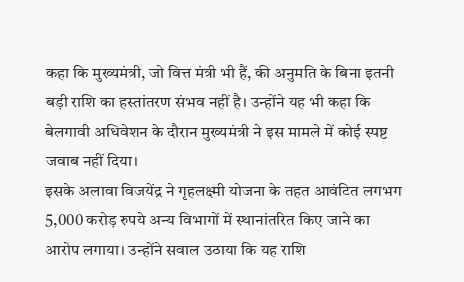कहा कि मुख्यमंत्री, जो वित्त मंत्री भी हैं, की अनुमति के बिना इतनी बड़ी राशि का हस्तांतरण संभव नहीं है। उन्होंने यह भी कहा कि बेलगावी अधिवेशन के दौरान मुख्यमंत्री ने इस मामले में कोई स्पष्ट जवाब नहीं दिया।
इसके अलावा विजयेंद्र ने गृहलक्ष्मी योजना के तहत आवंटित लगभग 5,000 करोड़ रुपये अन्य विभागों में स्थानांतरित किए जाने का आरोप लगाया। उन्होंने सवाल उठाया कि यह राशि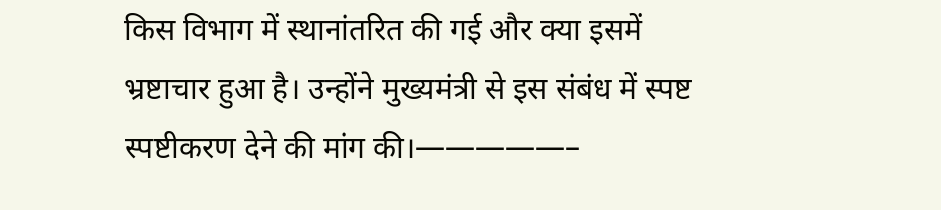किस विभाग में स्थानांतरित की गई और क्या इसमें भ्रष्टाचार हुआ है। उन्होंने मुख्यमंत्री से इस संबंध में स्पष्ट स्पष्टीकरण देने की मांग की।—————–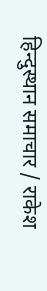हिन्दुस्थान समाचार / राकेश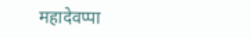महादेवप्पा